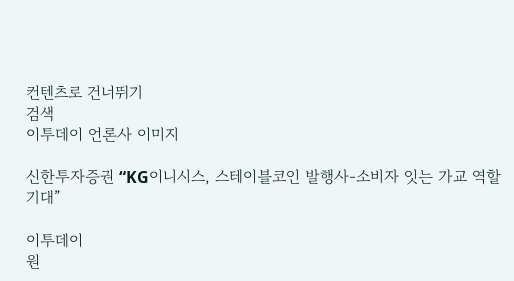컨텐츠로 건너뛰기
검색
이투데이 언론사 이미지

신한투자증권 “KG이니시스, 스테이블코인 발행사-소비자 잇는 가교 역할 기대”

이투데이
원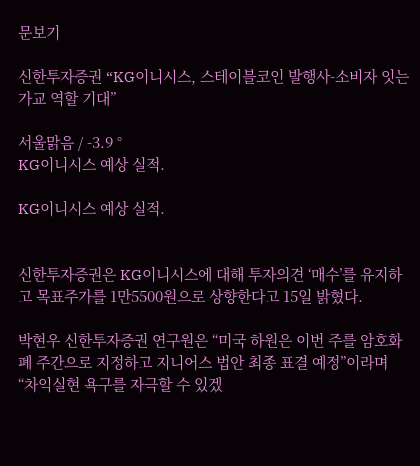문보기

신한투자증권 “KG이니시스, 스테이블코인 발행사-소비자 잇는 가교 역할 기대”

서울맑음 / -3.9 °
KG이니시스 예상 실적.

KG이니시스 예상 실적.


신한투자증권은 KG이니시스에 대해 투자의견 ‘매수’를 유지하고 목표주가를 1만5500원으로 상향한다고 15일 밝혔다.

박현우 신한투자증권 연구원은 “미국 하원은 이번 주를 암호화폐 주간으로 지정하고 지니어스 법안 최종 표결 예정”이라며 “차익실현 욕구를 자극할 수 있겠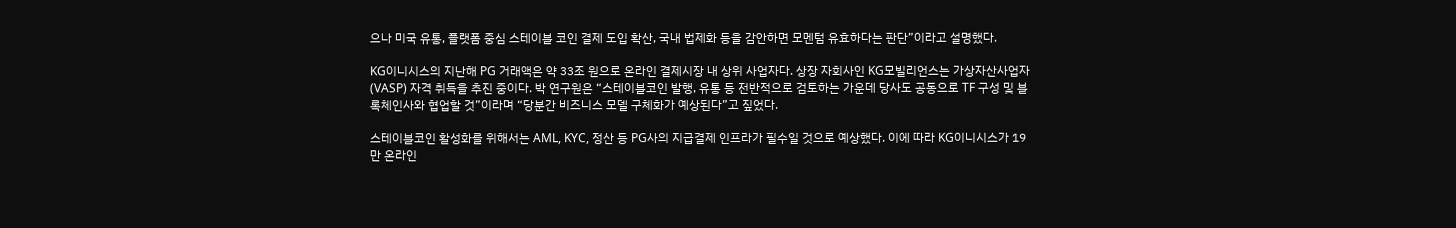으나 미국 유통, 플랫폼 중심 스테이블 코인 결제 도입 확산, 국내 법제화 등을 감안하면 모멘텀 유효하다는 판단”이라고 설명했다.

KG이니시스의 지난해 PG 거래액은 약 33조 원으로 온라인 결제시장 내 상위 사업자다. 상장 자회사인 KG모빌리언스는 가상자산사업자(VASP) 자격 취득을 추진 중이다. 박 연구원은 “스테이블코인 발행, 유통 등 전반적으로 검토하는 가운데 당사도 공동으로 TF 구성 및 블록체인사와 협업할 것”이라며 “당분간 비즈니스 모델 구체화가 예상된다”고 짚었다.

스테이블코인 활성화를 위해서는 AML, KYC, 정산 등 PG사의 지급결제 인프라가 필수일 것으로 예상했다. 이에 따라 KG이니시스가 19만 온라인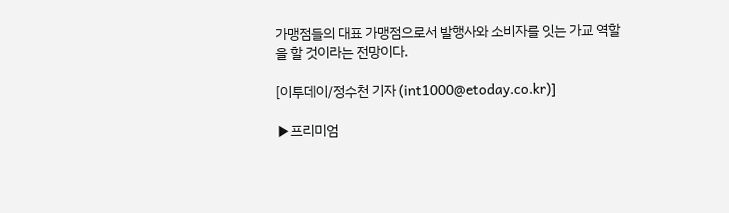가맹점들의 대표 가맹점으로서 발행사와 소비자를 잇는 가교 역할을 할 것이라는 전망이다.

[이투데이/정수천 기자 (int1000@etoday.co.kr)]

▶프리미엄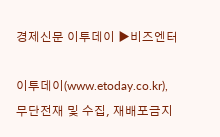경제신문 이투데이 ▶비즈엔터

이투데이(www.etoday.co.kr), 무단전재 및 수집, 재배포금지